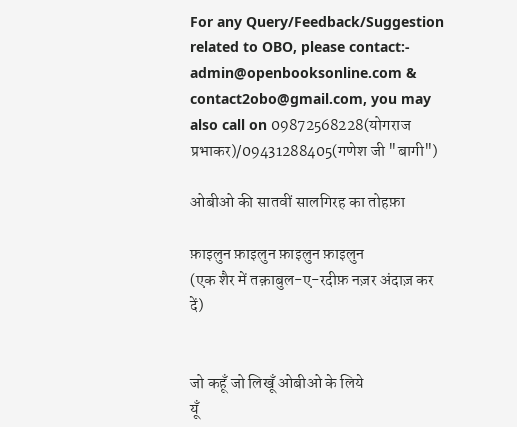For any Query/Feedback/Suggestion related to OBO, please contact:- admin@openbooksonline.com & contact2obo@gmail.com, you may also call on 09872568228(योगराज प्रभाकर)/09431288405(गणेश जी "बागी")

ओबीओ की सातवीं सालगिरह का तोहफ़ा

फ़ाइलुन फ़ाइलुन फ़ाइलुन फ़ाइलुन
(एक शैर में तक़ाबुल-ए-रदीफ़ नज़र अंदाज़ कर दें)


जो कहूँ जो लिखूँ ओबीओ के लिये
यूँ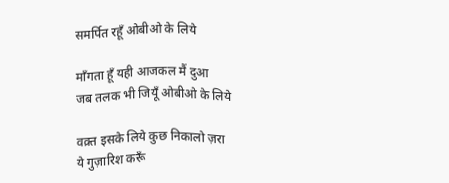समर्पित रहूँ ओबीओ के लिये

माँगता हूँ यही आजकल मैं दुआ
जब तलक भी जियूँ ओबीओ के लिये

वक़्त इसके लिये कुछ निकालो ज़रा
ये गुज़ारिश करूँ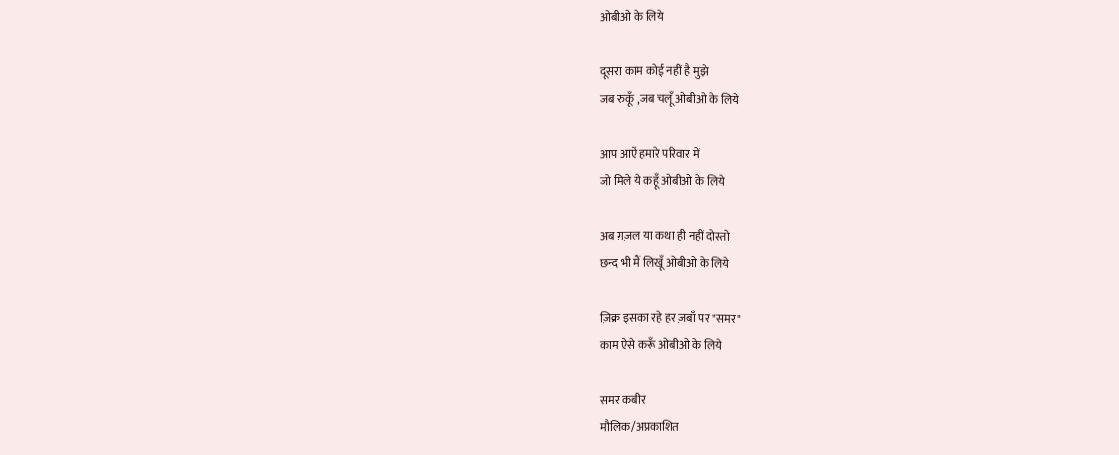ओबीओ के लिये

दूसरा काम कोई नहीं है मुझे
जब रुकूँ ,जब चलूँ ओबीओ के लिये

आप आऐं हमारे परिवार में
जो मिले ये कहूँ ओबीओ के लिये

अब ग़ज़ल या कथा ही नहीं दोस्तो
छन्द भी मैं लिखूँ ओबीओ के लिये

ज़िक्र इसका रहे हर ज़बाँ पर "समर"
काम ऐसे करूँ ओबीओ के लिये

समर कबीर
मौलिक/अप्रकाशित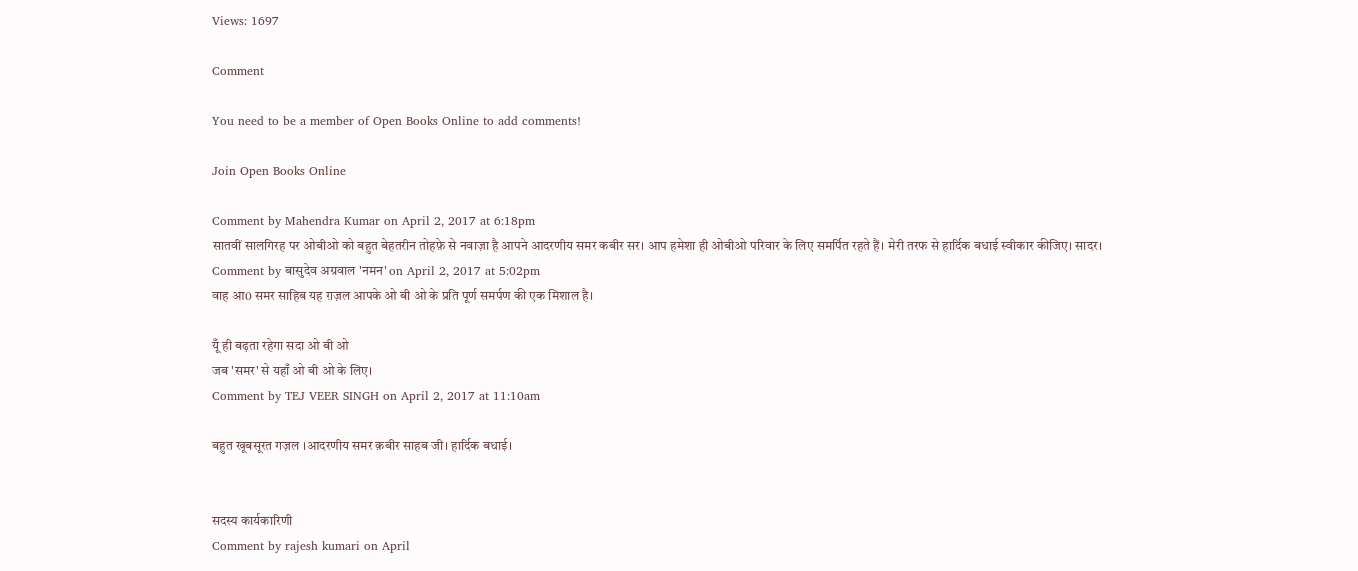Views: 1697

Comment

You need to be a member of Open Books Online to add comments!

Join Open Books Online

Comment by Mahendra Kumar on April 2, 2017 at 6:18pm
सातवीं सालगिरह पर ओबीओ को बहुत बेहतरीन तोहफ़े से नवाज़ा है आपने आदरणीय समर कबीर सर। आप हमेशा ही ओबीओ परिवार के लिए समर्पित रहते हैं। मेरी तरफ से हार्दिक बधाई स्वीकार कीजिए। सादर।
Comment by बासुदेव अग्रवाल 'नमन' on April 2, 2017 at 5:02pm
वाह आ0 समर साहिब यह ग़ज़ल आपके ओ बी ओ के प्रति पूर्ण समर्पण की एक मिशाल है।

यूँ ही बढ़ता रहेगा सदा ओ बी ओ
जब 'समर' से यहाँ ओ बी ओ के लिए।
Comment by TEJ VEER SINGH on April 2, 2017 at 11:10am

बहुत खूबसूरत गज़ल ।आदरणीय समर क़बीर साहब जी। हार्दिक बधाई।


सदस्य कार्यकारिणी
Comment by rajesh kumari on April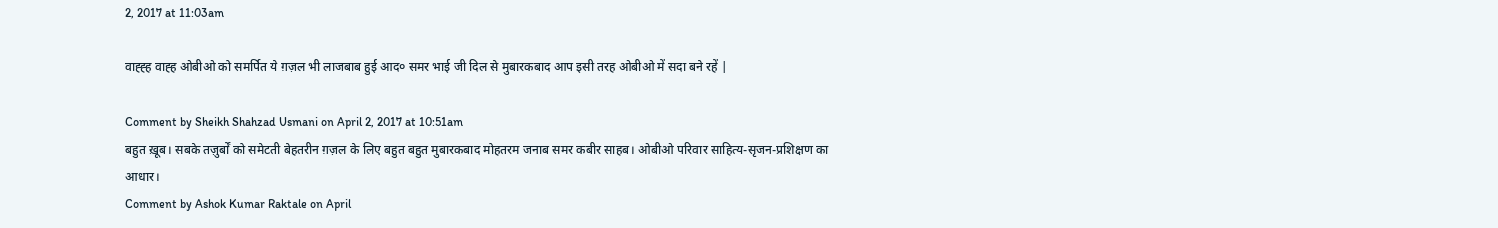2, 2017 at 11:03am

वाह्ह्ह वाह्ह ओबीओ को समर्पित ये ग़ज़ल भी लाजबाब हुई आद० समर भाई जी दिल से मुबारकबाद आप इसी तरह ओबीओ में सदा बने रहें |

Comment by Sheikh Shahzad Usmani on April 2, 2017 at 10:51am
बहुत ख़ूब। सबके तज़ुर्बों को समेटती बेहतरीन ग़ज़ल के लिए बहुत बहुत मुबारकबाद मोहतरम जनाब समर कबीर साहब। ओबीओ परिवार साहित्य-सृजन-प्रशिक्षण का आधार।
Comment by Ashok Kumar Raktale on April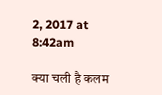2, 2017 at 8:42am

क्या चली है कलम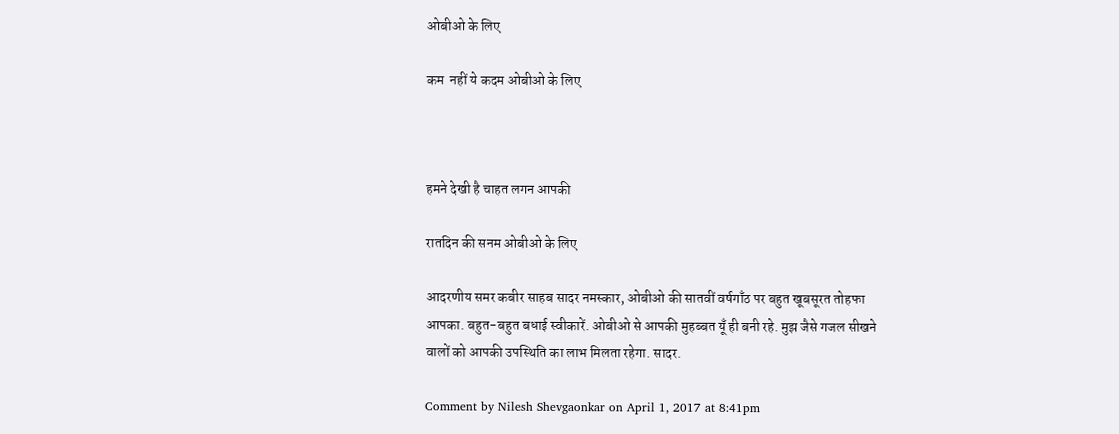ओबीओ के लिए

कम  नहीं ये कदम ओबीओ के लिए



हमने देखी है चाहत लगन आपकी

रातदिन की सनम ओबीओ के लिए

आदरणीय समर कबीर साहब सादर नमस्कार, ओबीओ की सातवीं वर्षगाँठ पर बहुत खूबसूरत तोहफा आपका. बहुत-बहुत बधाई स्वीकारें. ओबीओ से आपकी मुहब्बत यूँ ही बनी रहे. मुझ जैसे गजल सीखने वालों को आपकी उपस्थिति का लाभ मिलता रहेगा. सादर.

Comment by Nilesh Shevgaonkar on April 1, 2017 at 8:41pm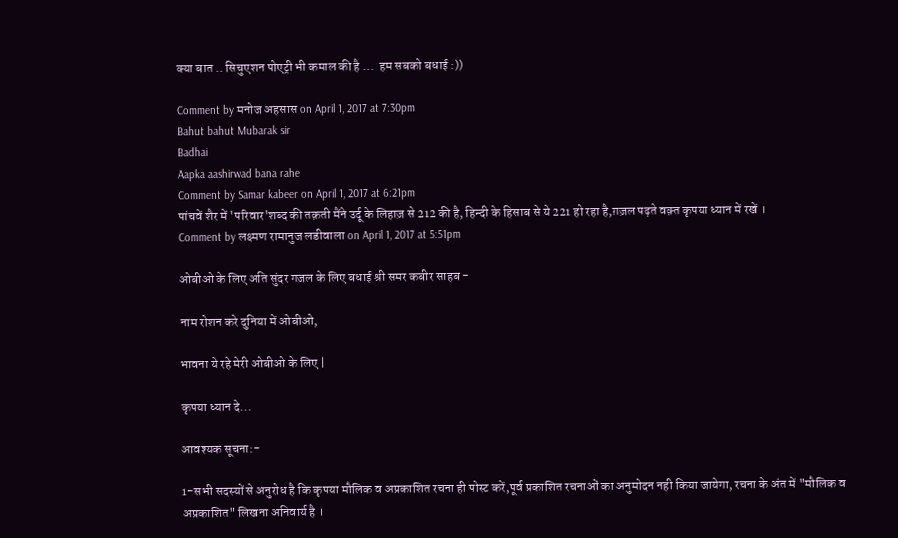क्या बात .. सिचुएशन पोएट्री भी कमाल की है ...  हम सबको बधाई :))

Comment by मनोज अहसास on April 1, 2017 at 7:30pm
Bahut bahut Mubarak sir
Badhai
Aapka aashirwad bana rahe
Comment by Samar kabeer on April 1, 2017 at 6:21pm
पांचवें शैर में 'परिवार'शब्द की तक़ती मैंने उर्दू के लिहाज़ से 212 की है, हिन्दी के हिसाब से ये 221 हो रहा है,ग़ज़ल पढ़ते वक़्त कृपया ध्यान में रखें ।
Comment by लक्ष्मण रामानुज लडीवाला on April 1, 2017 at 5:51pm

ओबीओ के लिए अति सुंदर गजल के लिए बधाई श्री समर कबीर साहब -

नाम रोशन करे दुनिया में ओबीओ,

भावना ये रहे मेरी ओबीओ के लिए |

कृपया ध्यान दे...

आवश्यक सूचना:-

1-सभी सदस्यों से अनुरोध है कि कृपया मौलिक व अप्रकाशित रचना ही पोस्ट करें,पूर्व प्रकाशित रचनाओं का अनुमोदन नही किया जायेगा, रचना के अंत में "मौलिक व अप्रकाशित" लिखना अनिवार्य है ।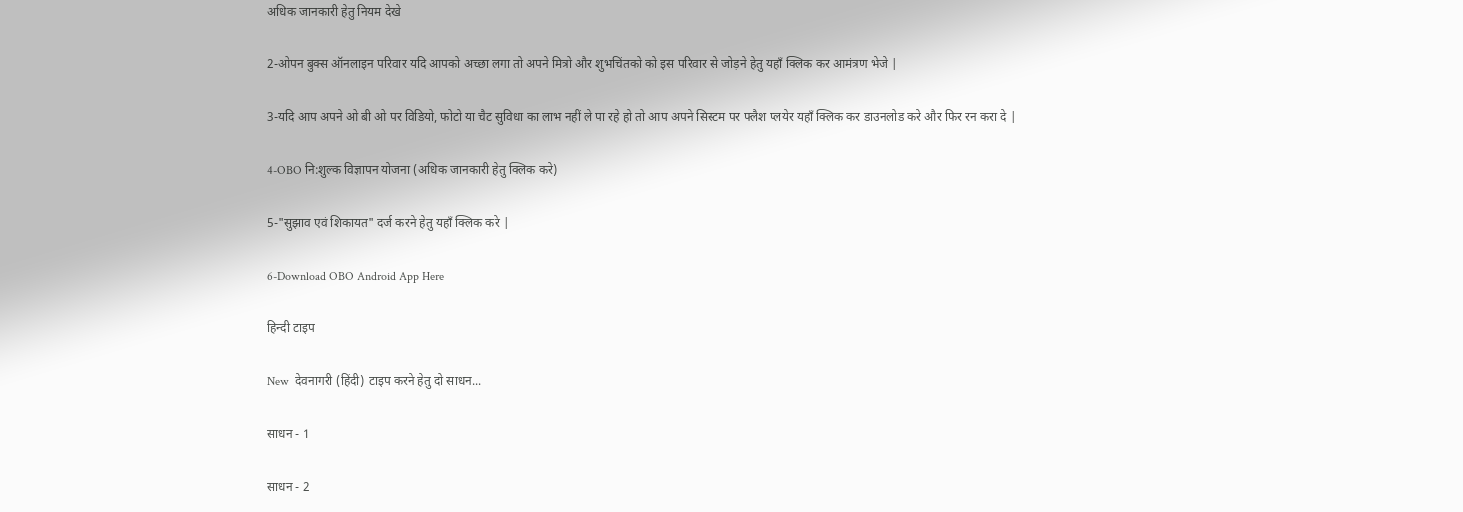अधिक जानकारी हेतु नियम देखे

2-ओपन बुक्स ऑनलाइन परिवार यदि आपको अच्छा लगा तो अपने मित्रो और शुभचिंतको को इस परिवार से जोड़ने हेतु यहाँ क्लिक कर आमंत्रण भेजे |

3-यदि आप अपने ओ बी ओ पर विडियो, फोटो या चैट सुविधा का लाभ नहीं ले पा रहे हो तो आप अपने सिस्टम पर फ्लैश प्लयेर यहाँ क्लिक कर डाउनलोड करे और फिर रन करा दे |

4-OBO नि:शुल्क विज्ञापन योजना (अधिक जानकारी हेतु क्लिक करे)

5-"सुझाव एवं शिकायत" दर्ज करने हेतु यहाँ क्लिक करे |

6-Download OBO Android App Here

हिन्दी टाइप

New  देवनागरी (हिंदी) टाइप करने हेतु दो साधन...

साधन - 1

साधन - 2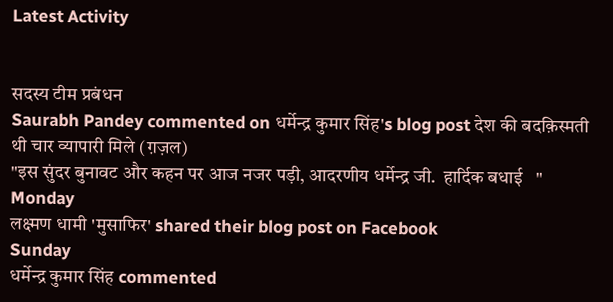Latest Activity


सदस्य टीम प्रबंधन
Saurabh Pandey commented on धर्मेन्द्र कुमार सिंह's blog post देश की बदक़िस्मती थी चार व्यापारी मिले (ग़ज़ल)
"इस सुंदर बुनावट और कहन पर आज नजर पड़ी, आदरणीय धर्मेन्द्र जी.  हार्दिक बधाई   "
Monday
लक्ष्मण धामी 'मुसाफिर' shared their blog post on Facebook
Sunday
धर्मेन्द्र कुमार सिंह commented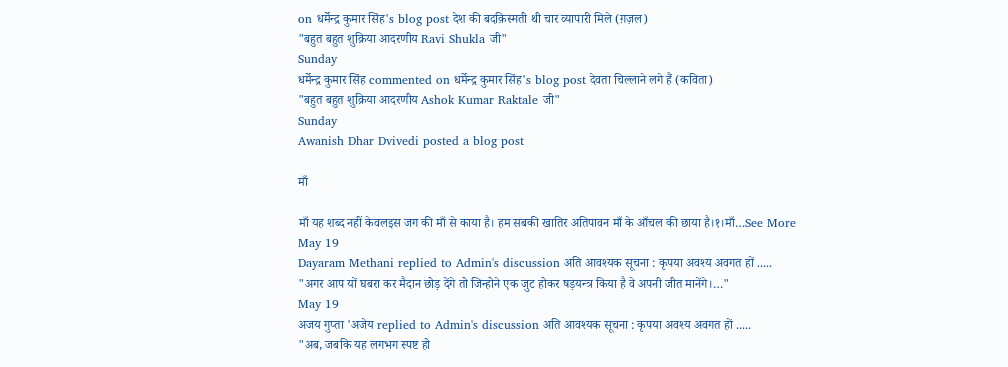on धर्मेन्द्र कुमार सिंह's blog post देश की बदक़िस्मती थी चार व्यापारी मिले (ग़ज़ल)
"बहुत बहुत शुक्रिया आदरणीय Ravi Shukla जी"
Sunday
धर्मेन्द्र कुमार सिंह commented on धर्मेन्द्र कुमार सिंह's blog post देवता चिल्लाने लगे हैं (कविता)
"बहुत बहुत शुक्रिया आदरणीय Ashok Kumar Raktale जी"
Sunday
Awanish Dhar Dvivedi posted a blog post

माँ

माँ यह शब्द नहीं केवलइस जग की माँ से काया है। हम सबकी खातिर अतिपावन माँ के आँचल की छाया है।१।माँ…See More
May 19
Dayaram Methani replied to Admin's discussion अति आवश्यक सूचना : कृपया अवश्य अवगत हों .....
"अगर आप यों घबरा कर मैदान छोड़ देंगे तो जिन्होने एक जुट होकर षड़यन्त्र किया है वे अपनी जीत मानेंगे।…"
May 19
अजय गुप्ता 'अजेय replied to Admin's discussion अति आवश्यक सूचना : कृपया अवश्य अवगत हों .....
"अब, जबकि यह लगभग स्पष्ट हो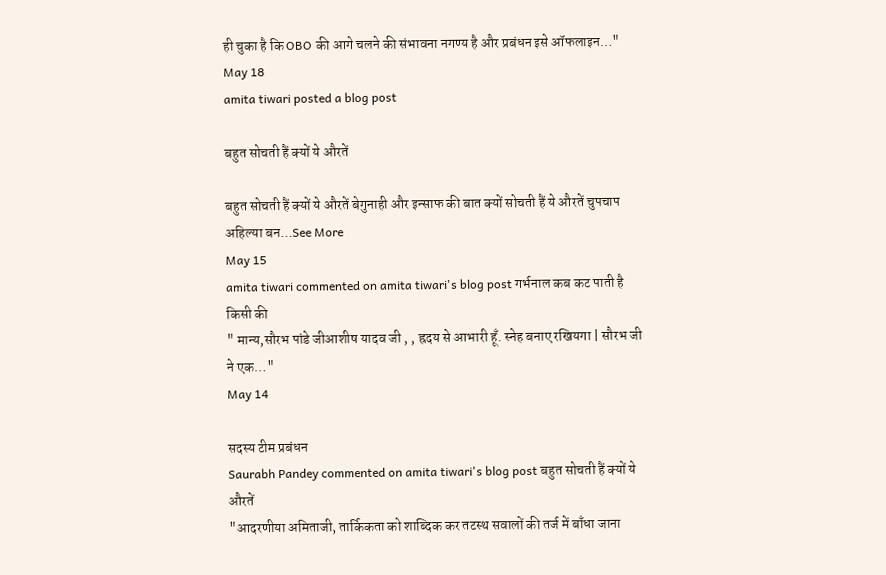ही चुका है कि OBO की आगे चलने की संभावना नगण्य है और प्रबंधन इसे ऑफलाइन…"
May 18
amita tiwari posted a blog post

बहुत सोचती हैं क्यों ये औरतें

बहुत सोचती हैं क्यों ये औरतें बेगुनाही और इन्साफ की बात क्यों सोचती हैं ये औरतें चुपचाप अहिल्या बन…See More
May 15
amita tiwari commented on amita tiwari's blog post गर्भनाल कब कट पाती है किसी की
" मान्य,सौरभ पांडे जीआशीष यादव जी , , ह्रदय से आभारी हूँ. स्नेह बनाए रखियगा | सौरभ जी ने एक…"
May 14

सदस्य टीम प्रबंधन
Saurabh Pandey commented on amita tiwari's blog post बहुत सोचती हैं क्यों ये औरतें
"आदरणीया अमिताजी, तार्किकता को शाब्दिक कर तटस्थ सवालों की तर्ज में बाँधा जाना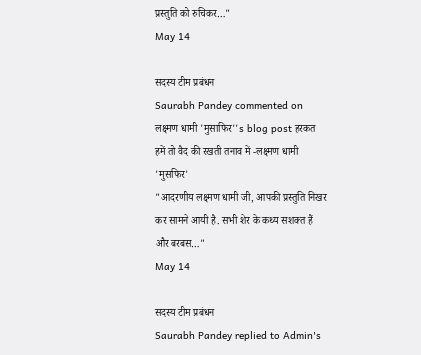प्रस्तुति को रुचिकर…"
May 14

सदस्य टीम प्रबंधन
Saurabh Pandey commented on लक्ष्मण धामी 'मुसाफिर''s blog post हरकत हमें तो वैद की रखती तनाव में -लक्ष्मण धामी 'मुसफिर'
"आदरणीय लक्ष्मण धामी जी, आपकी प्रस्तुति निखर कर सामने आयी है. सभी शेर के कथ्य सशक्त हैं और बरबस…"
May 14

सदस्य टीम प्रबंधन
Saurabh Pandey replied to Admin's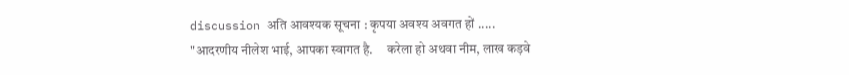discussion अति आवश्यक सूचना : कृपया अवश्य अवगत हों .....
"आदरणीय नीलेश भाई, आपका स्वागत है.     करेला हो अथवा नीम, लाख कड़वे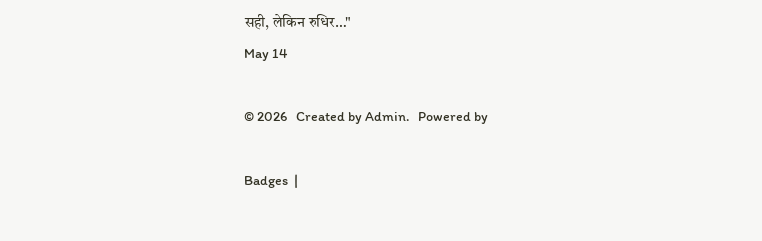सही, लेकिन रुधिर…"
May 14

© 2026   Created by Admin.   Powered by

Badges  |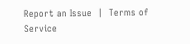Report an Issue  |  Terms of Service